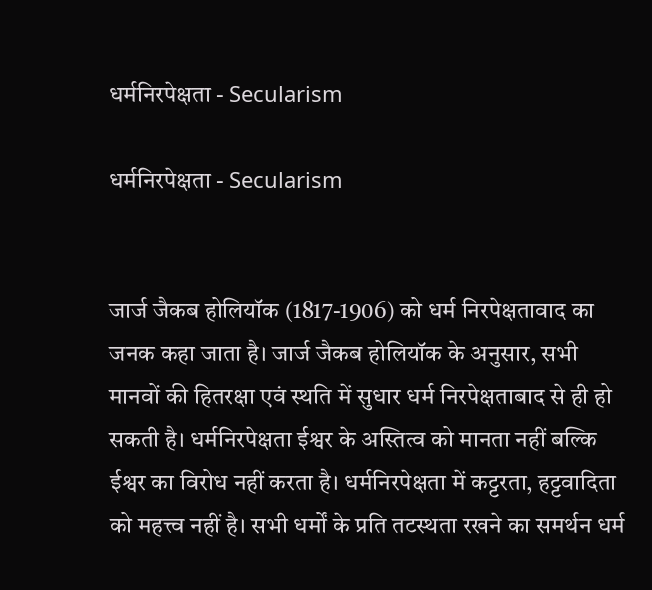धर्मनिरपेक्षता - Secularism

धर्मनिरपेक्षता - Secularism


जार्ज जैकब होलियॉक (1817-1906) को धर्म निरपेक्षतावाद का जनक कहा जाता है। जार्ज जैकब होलियॉक के अनुसार, सभी मानवों की हितरक्षा एवं स्थति में सुधार धर्म निरपेक्षताबाद से ही हो सकती है। धर्मनिरपेक्षता ईश्वर के अस्तित्व को मानता नहीं बल्कि ईश्वर का विरोध नहीं करता है। धर्मनिरपेक्षता में कट्टरता, हट्टवादिता को महत्त्व नहीं है। सभी धर्मों के प्रति तटस्थता रखने का समर्थन धर्म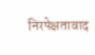निरपेक्षतावाद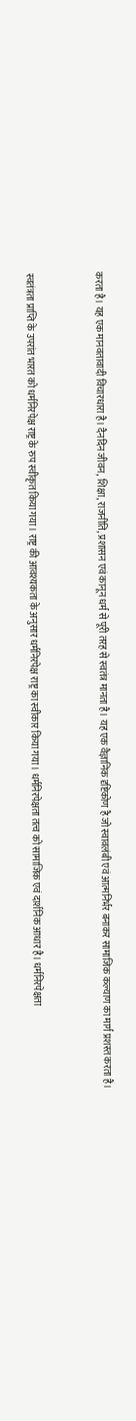करता है। यह एक मानवतावादी विचारधारा है। दैनदिन जीवन, शिक्षा, राजनीति, प्रशासन एवं कानून धर्म से पूरी तरह से स्वतंत्र मानता है। यह एक वैज्ञानिक दृष्टिकोण है जो स्वावलंबी एवं आत्मनिर्भर बनाकर सामाजिक कल्याण का मार्ग प्रशस्त करता है।


स्वतंत्रता प्राप्ति के उपरांत भारत को धर्मनिरपेक्ष राष्ट्र के रुप स्वीकृत किया गया। राष्ट्र की आवश्यकता के अनुसार धर्मनिरपेक्ष राष्ट्र का स्वीकार किया गया। धर्मनिरपेक्षता तत्व को सामाजिक एवं दार्शनिक आधार है। धर्मनिरपेक्षता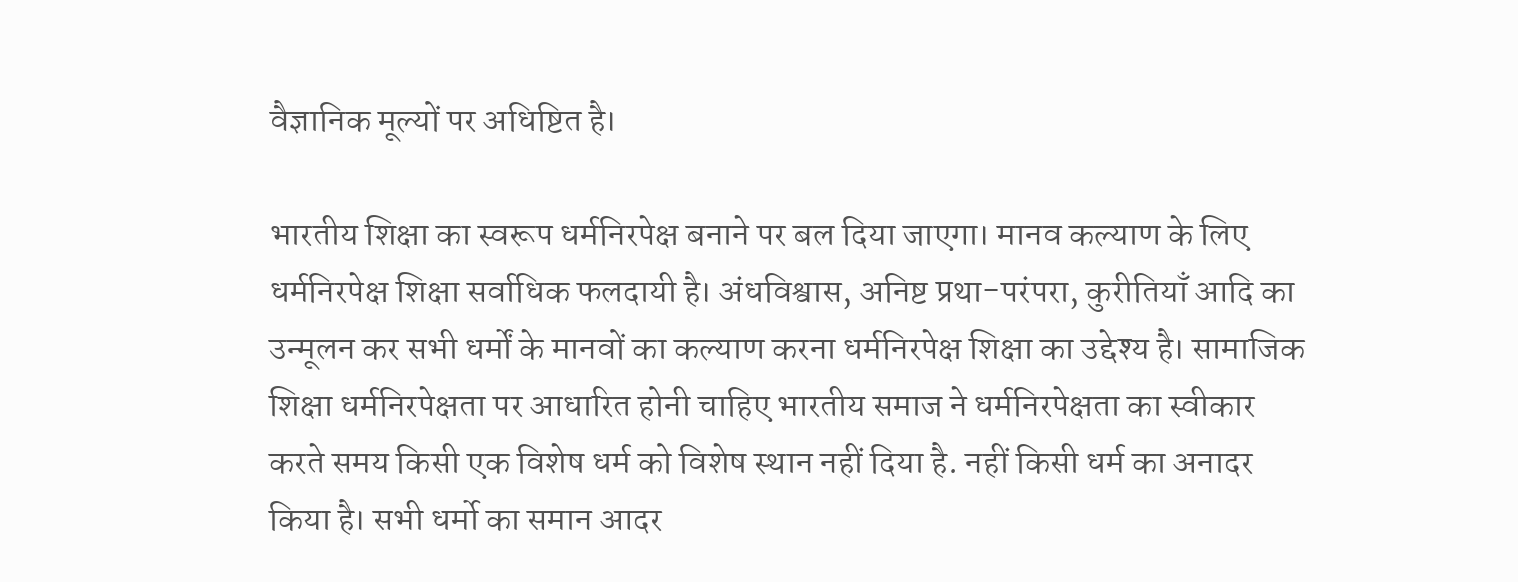वैज्ञानिक मूल्यों पर अधिष्टित है।

भारतीय शिक्षा का स्वरूप धर्मनिरपेक्ष बनाने पर बल दिया जाएगा। मानव कल्याण के लिए धर्मनिरपेक्ष शिक्षा सर्वाधिक फलदायी है। अंधविश्वास, अनिष्ट प्रथा-परंपरा, कुरीतियाँ आदि का उन्मूलन कर सभी धर्मों के मानवों का कल्याण करना धर्मनिरपेक्ष शिक्षा का उद्देश्य है। सामाजिक शिक्षा धर्मनिरपेक्षता पर आधारित होनी चाहिए भारतीय समाज ने धर्मनिरपेक्षता का स्वीकार करते समय किसी एक विशेष धर्म को विशेष स्थान नहीं दिया है. नहीं किसी धर्म का अनादर किया है। सभी धर्मो का समान आदर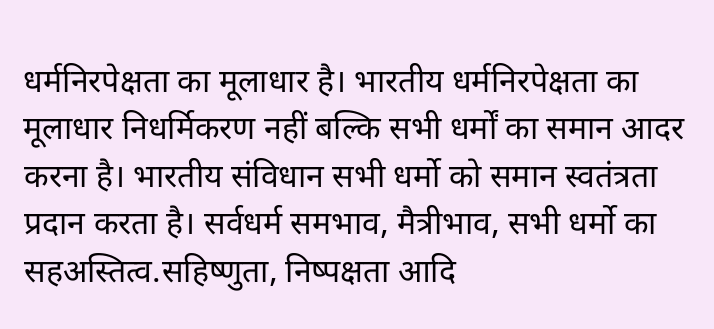धर्मनिरपेक्षता का मूलाधार है। भारतीय धर्मनिरपेक्षता का मूलाधार निधर्मिकरण नहीं बल्कि सभी धर्मों का समान आदर करना है। भारतीय संविधान सभी धर्मो को समान स्वतंत्रता प्रदान करता है। सर्वधर्म समभाव, मैत्रीभाव, सभी धर्मो का सहअस्तित्व.सहिष्णुता, निष्पक्षता आदि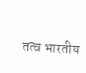तत्व भारतीय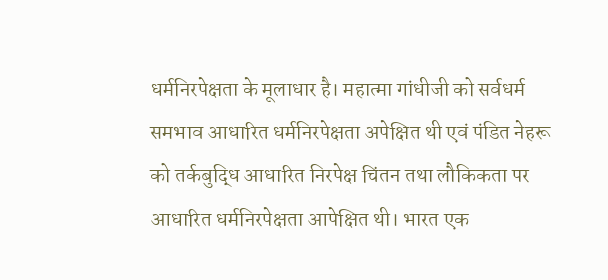धर्मनिरपेक्षता के मूलाधार है। महात्मा गांधीजी को सर्वधर्म समभाव आधारित धर्मनिरपेक्षता अपेक्षित थी एवं पंडित नेहरू को तर्कबुद्धि आधारित निरपेक्ष चिंतन तथा लौकिकता पर आधारित धर्मनिरपेक्षता आपेक्षित थी। भारत एक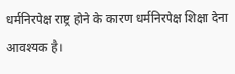धर्मनिरपेक्ष राष्ट्र होने के कारण धर्मनिरपेक्ष शिक्षा देना आवश्यक है।